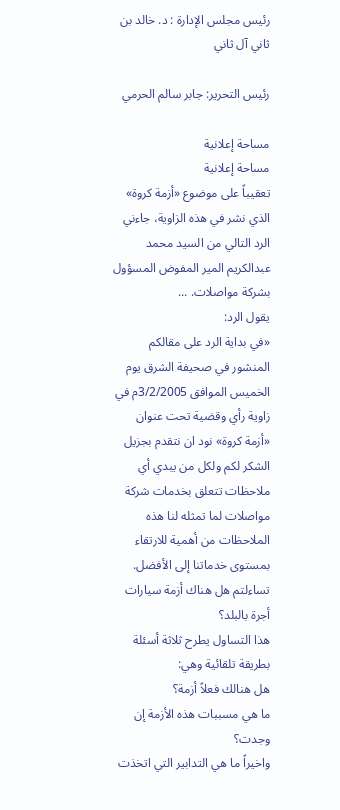رئيس مجلس الإدارة : د. خالد بن ثاني آل ثاني

رئيس التحرير: جابر سالم الحرمي

مساحة إعلانية
مساحة إعلانية
تعقيباً على موضوع «أزمة كروة» الذي نشر في هذه الزاوية، جاءني الرد التالي من السيد محمد عبدالكريم المير المفوض المسؤول بشركة مواصلات. ...
يقول الرد:
«في بداية الرد على مقالكم المنشور في صحيفة الشرق يوم الخميس الموافق 3/2/2005م في زاوية رأي وقضية تحت عنوان «أزمة كروة» نود ان نتقدم بجزيل الشكر لكم ولكل من يبدي أي ملاحظات تتعلق بخدمات شركة مواصلات لما تمثله لنا هذه الملاحظات من أهمية للارتقاء بمستوى خدماتنا إلى الأفضل.
تساءلتم هل هناك أزمة سيارات أجرة بالبلد؟
هذا التساول يطرح ثلاثة أسئلة بطريقة تلقائية وهي:
هل هنالك فعلاً أزمة؟
ما هي مسببات هذه الأزمة إن وجدت؟
واخيراً ما هي التدابير التي اتخذت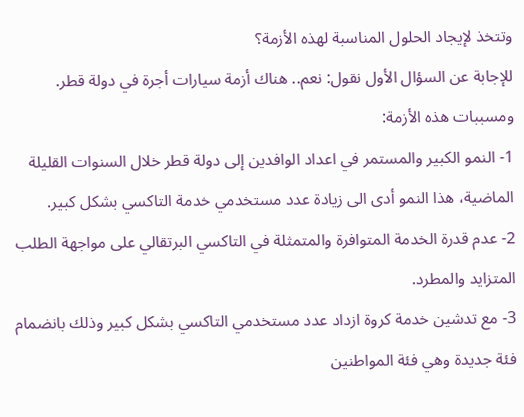وتتخذ لإيجاد الحلول المناسبة لهذه الأزمة؟
للإجابة عن السؤال الأول نقول: نعم.. هناك أزمة سيارات أجرة في دولة قطر.
ومسببات هذه الأزمة:
1- النمو الكبير والمستمر في اعداد الوافدين إلى دولة قطر خلال السنوات القليلة الماضية، هذا النمو أدى الى زيادة عدد مستخدمي خدمة التاكسي بشكل كبير.
2- عدم قدرة الخدمة المتوافرة والمتمثلة في التاكسي البرتقالي على مواجهة الطلب المتزايد والمطرد.
3- مع تدشين خدمة كروة ازداد عدد مستخدمي التاكسي بشكل كبير وذلك بانضمام فئة جديدة وهي فئة المواطنين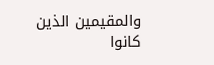والمقيمين الذين كانوا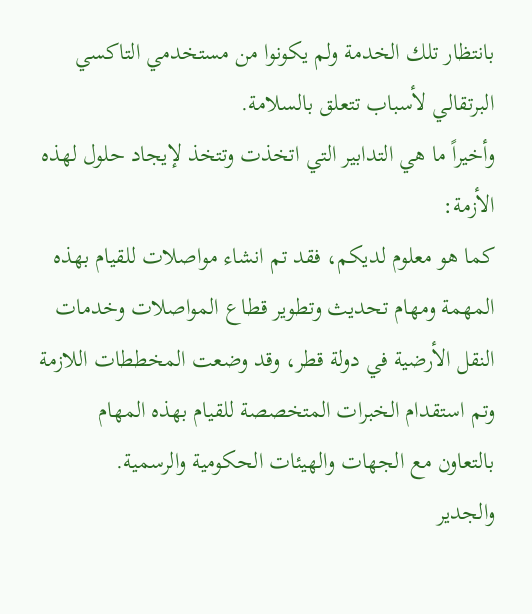بانتظار تلك الخدمة ولم يكونوا من مستخدمي التاكسي البرتقالي لأسباب تتعلق بالسلامة.
وأخيراً ما هي التدابير التي اتخذت وتتخذ لإيجاد حلول لهذه الأزمة:
كما هو معلوم لديكم، فقد تم انشاء مواصلات للقيام بهذه المهمة ومهام تحديث وتطوير قطاع المواصلات وخدمات النقل الأرضية في دولة قطر، وقد وضعت المخططات اللازمة وتم استقدام الخبرات المتخصصة للقيام بهذه المهام بالتعاون مع الجهات والهيئات الحكومية والرسمية.
والجدير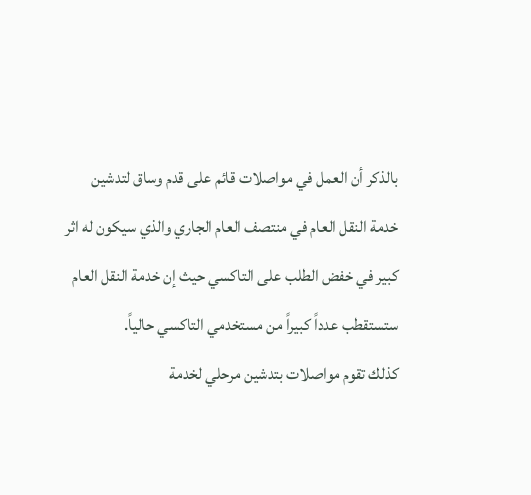بالذكر أن العمل في مواصلات قائم على قدم وساق لتدشين خدمة النقل العام في منتصف العام الجاري والذي سيكون له اثر كبير في خفض الطلب على التاكسي حيث إن خدمة النقل العام ستستقطب عدداً كبيراً من مستخدمي التاكسي حالياً.
كذلك تقوم مواصلات بتدشين مرحلي لخدمة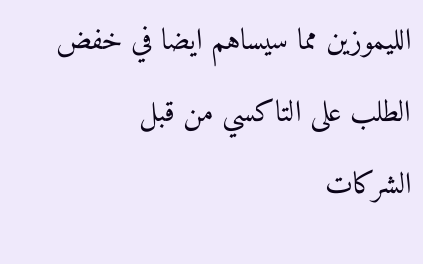الليموزين مما سيساهم ايضا في خفض الطلب على التاكسي من قبل الشركات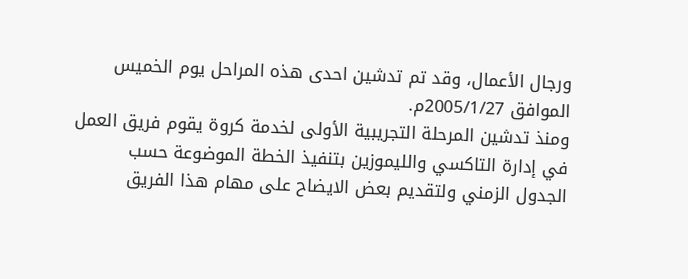ورجال الأعمال، وقد تم تدشين احدى هذه المراحل يوم الخميس الموافق 2005/1/27م.
ومنذ تدشين المرحلة التجريبية الأولى لخدمة كروة يقوم فريق العمل في إدارة التاكسي والليموزين بتنفيذ الخطة الموضوعة حسب الجدول الزمني ولتقديم بعض الايضاح على مهام هذا الفريق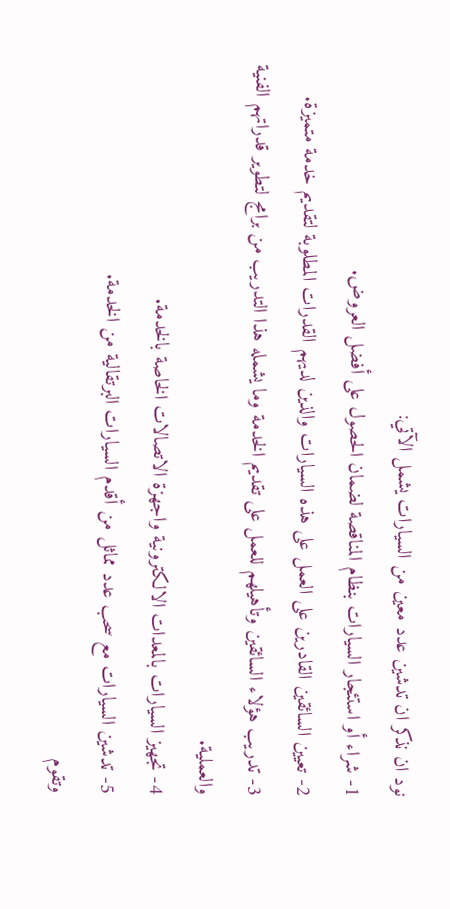نود ان نذكر ان تدشين عدد معين من السيارات يشمل الآتي:
1- شراء أو استئجار السيارات بنظام المناقصة لضمان الحصول على أفضل العروض.
2- تعيين السائقين القادرين على العمل على هذه السيارات والذين لديهم القدرات المطلوبة لتقديم خدمة متميزة.
3- تدريب هؤلاء السائقين وتأهيلهم للعمل على تقديم الخدمة وما يشمله هذا التدريب من برامج لتطوير قدراتهم الفنية والعملية.
4- تجهيز السيارات بالمعدات الالكترونية واجهزة الاتصالات الخاصة بالخدمة.
5- تدشين السيارات مع سحب عدد مماثل من أقدم السيارات البرتقالية من الخدمة.
وتقوم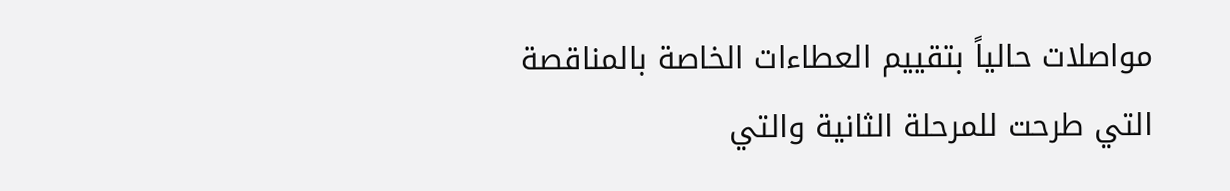مواصلات حالياً بتقييم العطاءات الخاصة بالمناقصة التي طرحت للمرحلة الثانية والتي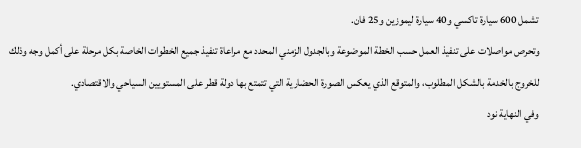تشمل 600 سيارة تاكسي و40 سيارة ليموزين و25 فان.
وتحرص مواصلات على تنفيذ العمل حسب الخطة الموضوعة وبالجدول الزمني المحدد مع مراعاة تنفيذ جميع الخطوات الخاصة بكل مرحلة على أكمل وجه وذلك للخروج بالخدمة بالشكل المطلوب، والمتوقع الذي يعكس الصورة الحضارية التي تتمتع بها دولة قطر على المستويين السياحي والاقتصادي.
وفي النهاية نود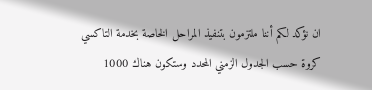ان نؤكد لكم أننا ملتزمون بتنفيذ المراحل الخاصة بخدمة التاكسي كروة حسب الجدول الزمني المحدد وستكون هناك 1000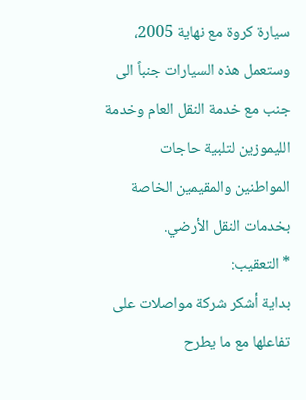سيارة كروة مع نهاية 2005، وستعمل هذه السيارات جنباً الى جنب مع خدمة النقل العام وخدمة الليموزين لتلبية حاجات المواطنين والمقيمين الخاصة بخدمات النقل الأرضي.
* التعقيب:
بداية أشكر شركة مواصلات على تفاعلها مع ما يطرح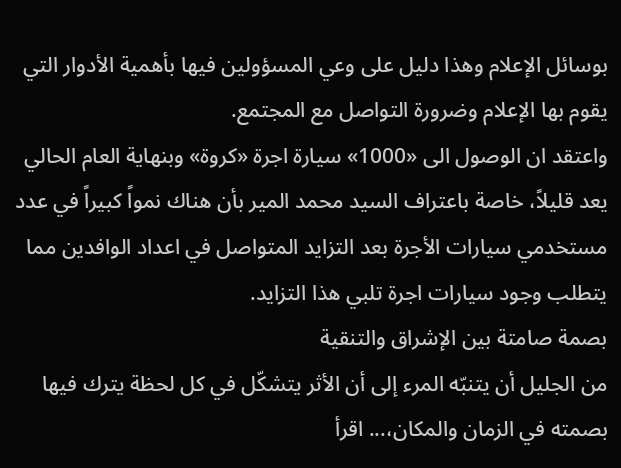بوسائل الإعلام وهذا دليل على وعي المسؤولين فيها بأهمية الأدوار التي يقوم بها الإعلام وضرورة التواصل مع المجتمع.
واعتقد ان الوصول الى «1000» سيارة اجرة «كروة» وبنهاية العام الحالي يعد قليلاً، خاصة باعتراف السيد محمد المير بأن هناك نمواً كبيراً في عدد مستخدمي سيارات الأجرة بعد التزايد المتواصل في اعداد الوافدين مما يتطلب وجود سيارات اجرة تلبي هذا التزايد.
بصمة صامتة بين الإشراق والتنقية
من الجليل أن يتنبّه المرء إلى أن الأثر يتشكّل في كل لحظة يترك فيها بصمته في الزمان والمكان،... اقرأ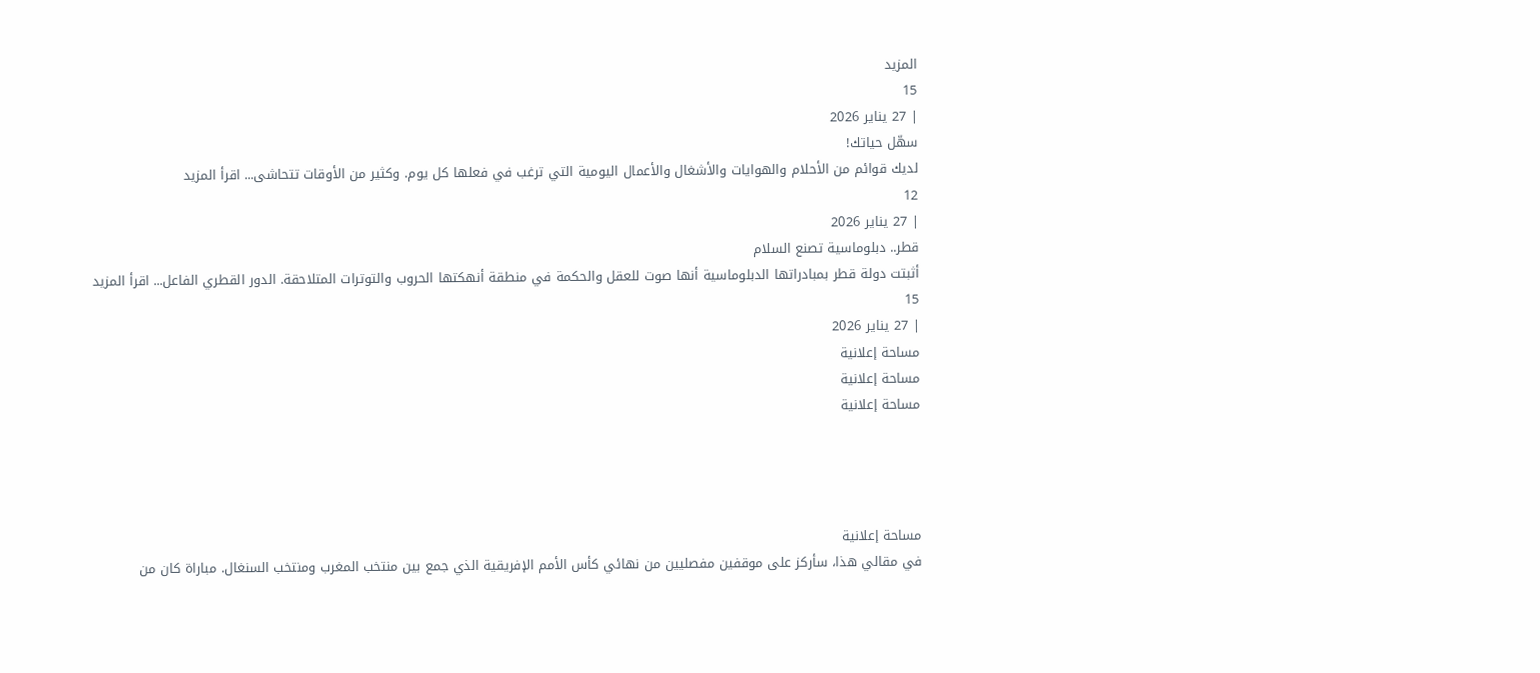المزيد
15
| 27 يناير 2026
سهّل حياتك!
لديك قوائم من الأحلام والهوايات والأشغال والأعمال اليومية التي ترغب في فعلها كل يوم. وكثير من الأوقات تتحاشى... اقرأ المزيد
12
| 27 يناير 2026
قطر.. دبلوماسية تصنع السلام
أثبتت دولة قطر بمبادراتها الدبلوماسية أنها صوت للعقل والحكمة في منطقة أنهكتها الحروب والتوترات المتلاحقة. الدور القطري الفاعل... اقرأ المزيد
15
| 27 يناير 2026
مساحة إعلانية
مساحة إعلانية
مساحة إعلانية




مساحة إعلانية
في مقالي هذا، سأركز على موقفين مفصليين من نهائي كأس الأمم الإفريقية الذي جمع بين منتخب المغرب ومنتخب السنغال. مباراة كان من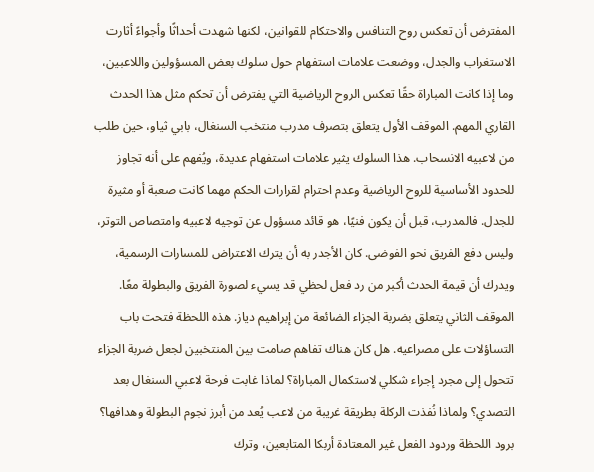المفترض أن تعكس روح التنافس والاحتكام للقوانين، لكنها شهدت أحداثًا وأجواءً أثارت الاستغراب والجدل، ووضعت علامات استفهام حول سلوك بعض المسؤولين واللاعبين، وما إذا كانت المباراة حقًا تعكس الروح الرياضية التي يفترض أن تحكم مثل هذا الحدث القاري المهم. الموقف الأول يتعلق بتصرف مدرب منتخب السنغال، بابي ثياو، حين طلب من لاعبيه الانسحاب. هذا السلوك يثير علامات استفهام عديدة، ويُفهم على أنه تجاوز للحدود الأساسية للروح الرياضية وعدم احترام لقرارات الحكم مهما كانت صعبة أو مثيرة للجدل. فالمدرب، قبل أن يكون فنيًا، هو قائد مسؤول عن توجيه لاعبيه وامتصاص التوتر، وليس دفع الفريق نحو الفوضى. كان الأجدر به أن يترك الاعتراض للمسارات الرسمية، ويدرك أن قيمة الحدث أكبر من رد فعل لحظي قد يسيء لصورة الفريق والبطولة معًا. الموقف الثاني يتعلق بضربة الجزاء الضائعة من إبراهيم دياز. هذه اللحظة فتحت باب التساؤلات على مصراعيه. هل كان هناك تفاهم صامت بين المنتخبين لجعل ضربة الجزاء تتحول إلى مجرد إجراء شكلي لاستكمال المباراة؟ لماذا غابت فرحة لاعبي السنغال بعد التصدي؟ ولماذا نُفذت الركلة بطريقة غريبة من لاعب يُعد من أبرز نجوم البطولة وهدافها؟ برود اللحظة وردود الفعل غير المعتادة أربكا المتابعين، وترك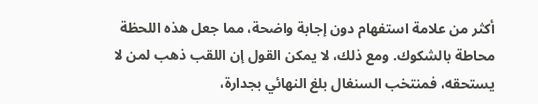أكثر من علامة استفهام دون إجابة واضحة، مما جعل هذه اللحظة محاطة بالشكوك. ومع ذلك، لا يمكن القول إن اللقب ذهب لمن لا يستحقه، فمنتخب السنغال بلغ النهائي بجدارة،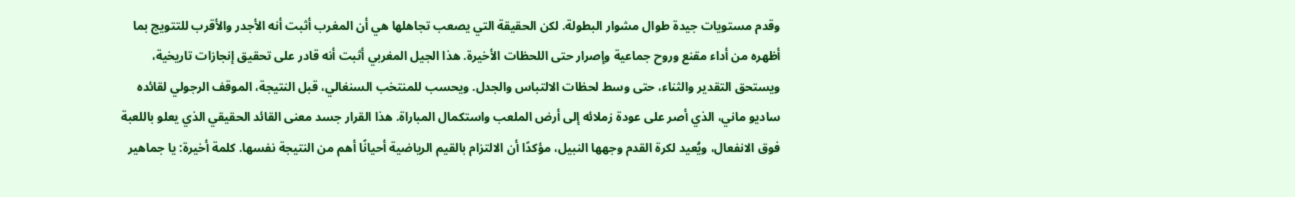وقدم مستويات جيدة طوال مشوار البطولة. لكن الحقيقة التي يصعب تجاهلها هي أن المغرب أثبت أنه الأجدر والأقرب للتتويج بما أظهره من أداء مقنع وروح جماعية وإصرار حتى اللحظات الأخيرة. هذا الجيل المغربي أثبت أنه قادر على تحقيق إنجازات تاريخية، ويستحق التقدير والثناء، حتى وسط لحظات الالتباس والجدل. ويحسب للمنتخب السنغالي، قبل النتيجة، الموقف الرجولي لقائده ساديو ماني، الذي أصر على عودة زملائه إلى أرض الملعب واستكمال المباراة. هذا القرار جسد معنى القائد الحقيقي الذي يعلو باللعبة فوق الانفعال، ويُعيد لكرة القدم وجهها النبيل، مؤكدًا أن الالتزام بالقيم الرياضية أحيانًا أهم من النتيجة نفسها. كلمة أخيرة: يا جماهير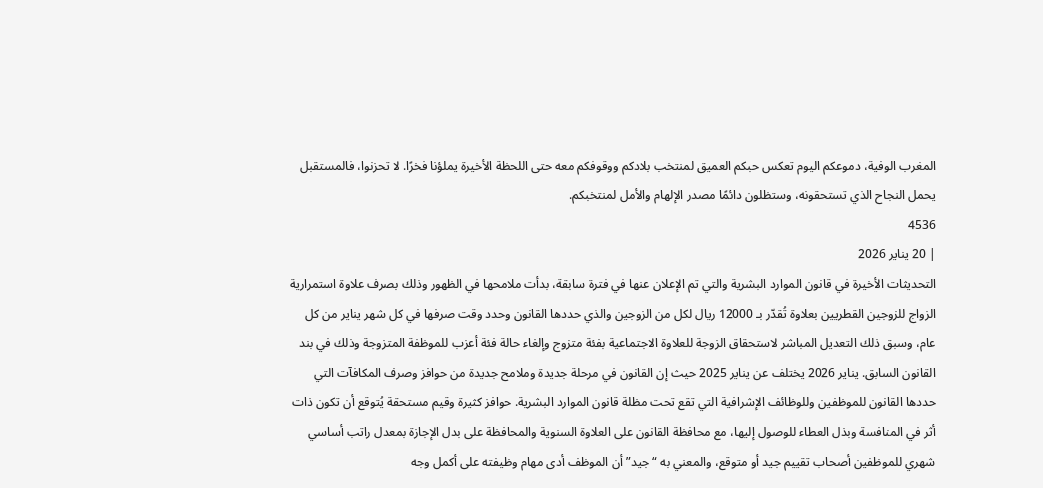المغرب الوفية، دموعكم اليوم تعكس حبكم العميق لمنتخب بلادكم ووقوفكم معه حتى اللحظة الأخيرة يملؤنا فخرًا. لا تحزنوا، فالمستقبل يحمل النجاح الذي تستحقونه، وستظلون دائمًا مصدر الإلهام والأمل لمنتخبكم.
4536
| 20 يناير 2026
التحديثات الأخيرة في قانون الموارد البشرية والتي تم الإعلان عنها في فترة سابقة، بدأت ملامحها في الظهور وذلك بصرف علاوة استمرارية الزواج للزوجين القطريين بعلاوة تُقدّر بـ 12000 ريال لكل من الزوجين والذي حددها القانون وحدد وقت صرفها في كل شهر يناير من كل عام، وسبق ذلك التعديل المباشر لاستحقاق الزوجة للعلاوة الاجتماعية بفئة متزوج وإلغاء حالة فئة أعزب للموظفة المتزوجة وذلك في بند القانون السابق. يناير 2026 يختلف عن يناير 2025 حيث إن القانون في مرحلة جديدة وملامح جديدة من حوافز وصرف المكافآت التي حددها القانون للموظفين وللوظائف الإشرافية التي تقع تحت مظلة قانون الموارد البشرية. حوافز كثيرة وقيم مستحقة يُتوقع أن تكون ذات أثر في المنافسة وبذل العطاء للوصول إليها، مع محافظة القانون على العلاوة السنوية والمحافظة على بدل الإجازة بمعدل راتب أساسي شهري للموظفين أصحاب تقييم جيد أو متوقع، والمعني به “جيد” أن الموظف أدى مهام وظيفته على أكمل وجه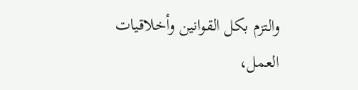والتزم بكل القوانين وأخلاقيات العمل،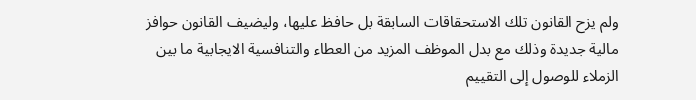ولم يزح القانون تلك الاستحقاقات السابقة بل حافظ عليها، وليضيف القانون حوافز مالية جديدة وذلك مع بدل الموظف المزيد من العطاء والتنافسية الايجابية ما بين الزملاء للوصول إلى التقييم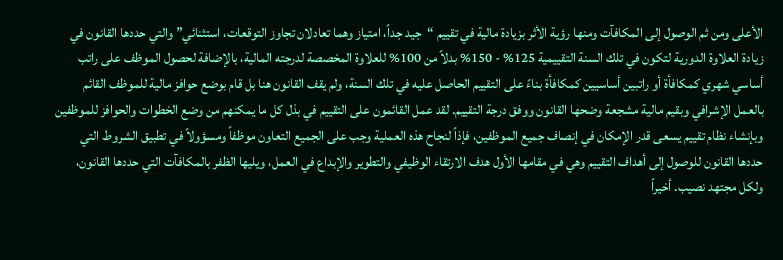الأعلى ومن ثم الوصول إلى المكافآت ومنها رؤية الأثر بزيادة مالية في تقييم “جيد جداً، امتياز وهما تعادلان تجاوز التوقعات، استثنائي” والتي حددها القانون في زيادة العلاوة الدورية لتكون في تلك السنة التقييمية 125% - 150% بدلاً من 100% للعلاوة المخصصة لدرجته المالية، بالإضافة لحصول الموظف على راتب أساسي شهري كمكافأة أو راتبين أساسيين كمكافأة بناءً على التقييم الحاصل عليه في تلك السنة، ولم يقف القانون هنا بل قام بوضع حوافز مالية للموظف القائم بالعمل الإشرافي وبقيم مالية مشجعة وضحها القانون ووفق درجة التقييم. لقد عمل القائمون على التقييم في بذل كل ما يمكنهم من وضع الخطوات والحوافز للموظفين وبإنشاء نظام تقييم يسعى قدر الإمكان في إنصاف جميع الموظفين، فإذاً لنجاح هذه العملية وجب على الجميع التعاون موظفاً ومسؤولاً في تطبيق الشروط التي حددها القانون للوصول إلى أهداف التقييم وهي في مقامها الأول هدف الارتقاء الوظيفي والتطوير والإبداع في العمل، ويليها الظفر بالمكافآت التي حددها القانون، ولكل مجتهد نصيب. أخيراً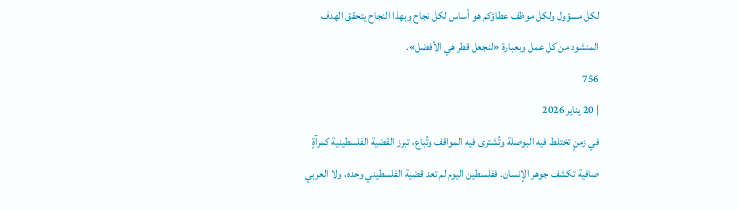لكل مسؤول ولكل موظف عطاؤكم هو أساس لكل نجاح وبهذا النجاح يتحقق الهدف المنشود من كل عمل وبعبارة «لنجعل قطر هي الأفضل».
756
| 20 يناير 2026
في زمنٍ تختلط فيه البوصلة وتُشترى فيه المواقف وتُباع، تبرز القضية الفلسطينية كمرآةٍ صافية تكشف جوهر الإنسان. ففلسطين اليوم لم تعد قضية الفلسطيني وحده، ولا العربي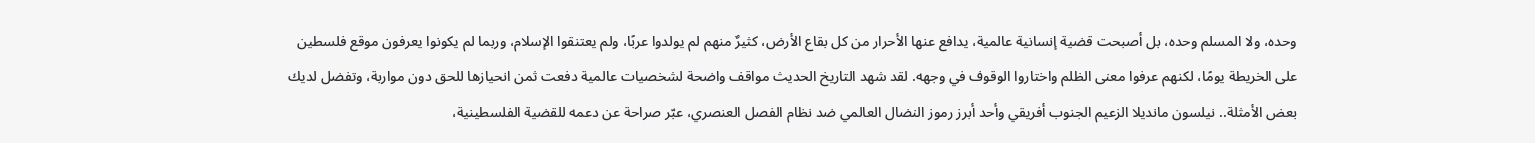وحده، ولا المسلم وحده، بل أصبحت قضية إنسانية عالمية، يدافع عنها الأحرار من كل بقاع الأرض، كثيرٌ منهم لم يولدوا عربًا، ولم يعتنقوا الإسلام، وربما لم يكونوا يعرفون موقع فلسطين على الخريطة يومًا، لكنهم عرفوا معنى الظلم واختاروا الوقوف في وجهه. لقد شهد التاريخ الحديث مواقف واضحة لشخصيات عالمية دفعت ثمن انحيازها للحق دون مواربة، وتفضل لديك بعض الأمثلة.. نيلسون مانديلا الزعيم الجنوب أفريقي وأحد أبرز رموز النضال العالمي ضد نظام الفصل العنصري، عبّر صراحة عن دعمه للقضية الفلسطينية،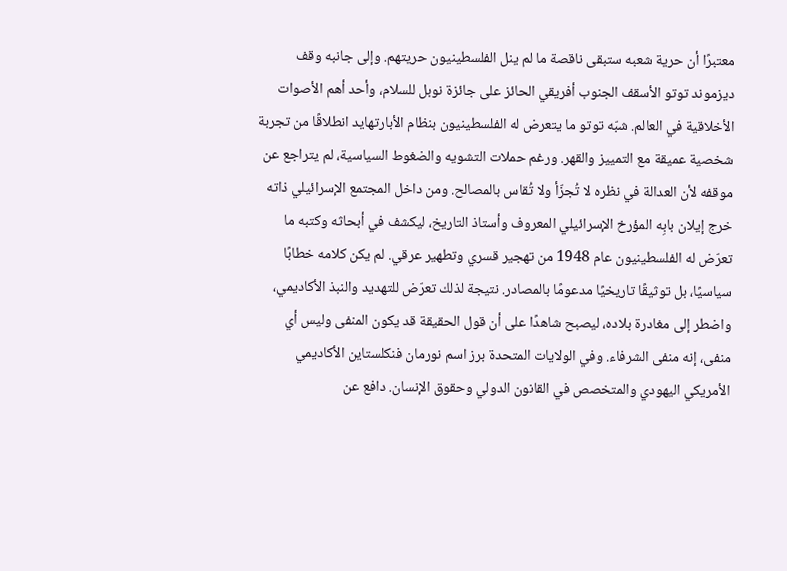معتبرًا أن حرية شعبه ستبقى ناقصة ما لم ينل الفلسطينيون حريتهم. وإلى جانبه وقف ديزموند توتو الأسقف الجنوب أفريقي الحائز على جائزة نوبل للسلام، وأحد أهم الأصوات الأخلاقية في العالم. شبّه توتو ما يتعرض له الفلسطينيون بنظام الأبارتهايد انطلاقًا من تجربة شخصية عميقة مع التمييز والقهر. ورغم حملات التشويه والضغوط السياسية، لم يتراجع عن موقفه لأن العدالة في نظره لا تُجزّأ ولا تُقاس بالمصالح. ومن داخل المجتمع الإسرائيلي ذاته خرج إيلان بابِه المؤرخ الإسرائيلي المعروف وأستاذ التاريخ، ليكشف في أبحاثه وكتبه ما تعرّض له الفلسطينيون عام 1948 من تهجير قسري وتطهير عرقي. لم يكن كلامه خطابًا سياسيًا، بل توثيقًا تاريخيًا مدعومًا بالمصادر. نتيجة لذلك تعرّض للتهديد والنبذ الأكاديمي، واضطر إلى مغادرة بلاده، ليصبح شاهدًا على أن قول الحقيقة قد يكون المنفى وليس أي منفى، إنه منفى الشرفاء. وفي الولايات المتحدة برز اسم نورمان فنكلستاين الأكاديمي الأمريكي اليهودي والمتخصص في القانون الدولي وحقوق الإنسان. دافع عن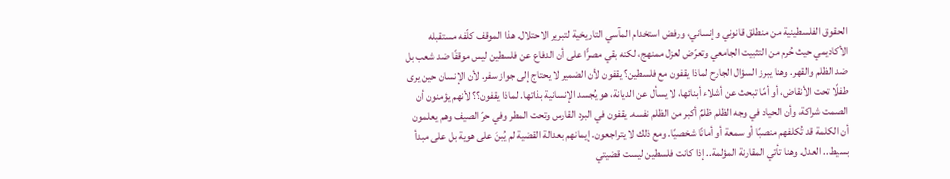الحقوق الفلسطينية من منطلق قانوني وإنساني، ورفض استخدام المآسي التاريخية لتبرير الاحتلال. هذا الموقف كلّفه مستقبله الأكاديمي حيث حُرم من التثبيت الجامعي وتعرّض لعزل ممنهج، لكنه بقي مصرًّا على أن الدفاع عن فلسطين ليس موقفًا ضد شعب بل ضد الظلم والقهر. وهنا يبرز السؤال الجارح لماذا يقفون مع فلسطين؟ يقفون لأن الضمير لا يحتاج إلى جواز سفر. لأن الإنسان حين يرى طفلًا تحت الأنقاض، أو أمًا تبحث عن أشلاء أبنائها، لا يسأل عن الديانة، هو يُجسد الإنسانية بذاتها. لماذا يقفون؟؟ لأنهم يؤمنون أن الصمت شراكة، وأن الحياد في وجه الظلم ظلمٌ أكبر من الظلم نفسه. يقفون في البرد القارس وتحت المطر وفي حرّ الصيف وهم يعلمون أن الكلمة قد تُكلفهم منصبًا أو سمعة أو أمانًا شخصيًا. ومع ذلك لا يتراجعون. إيمانهم بعدالة القضية لم يُبنَ على هوية بل على مبدأ بسيط.. العدل. وهنا تأتي المقارنة المؤلمة.. إذا كانت فلسطين ليست قضيتي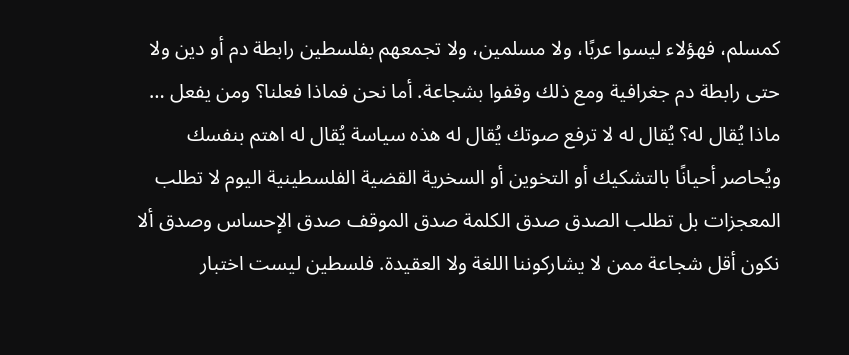كمسلم، فهؤلاء ليسوا عربًا، ولا مسلمين، ولا تجمعهم بفلسطين رابطة دم أو دين ولا حتى رابطة دم جغرافية ومع ذلك وقفوا بشجاعة. أما نحن فماذا فعلنا؟ ومن يفعل … ماذا يُقال له؟ يُقال له لا ترفع صوتك يُقال له هذه سياسة يُقال له اهتم بنفسك ويُحاصر أحيانًا بالتشكيك أو التخوين أو السخرية القضية الفلسطينية اليوم لا تطلب المعجزات بل تطلب الصدق صدق الكلمة صدق الموقف صدق الإحساس وصدق ألا نكون أقل شجاعة ممن لا يشاركوننا اللغة ولا العقيدة. فلسطين ليست اختبار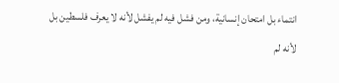انتماء بل امتحان إنسانية، ومن فشل فيه لم يفشل لأنه لا يعرف فلسطين بل لأنه لم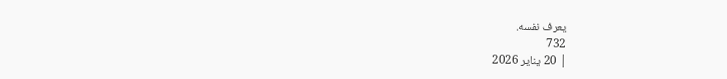يعرف نفسه.
732
| 20 يناير 2026